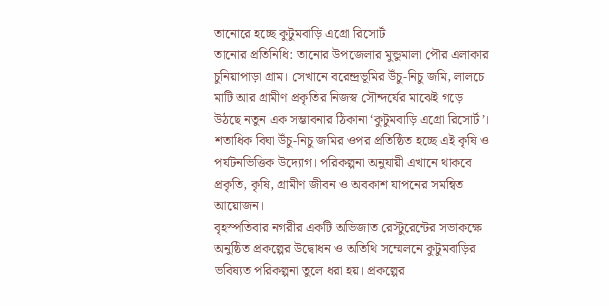তানোরে হচ্ছে কুটুমবাড়ি এগ্রো রিসোর্ট
তানোর প্রতিনিধি: তানোর উপজেলার মুন্ডুমালা পৌর এলাকার চুনিয়াপাড়া গ্রাম। সেখানে বরেন্দ্রভূমির উঁচু-নিচু জমি, লালচে মাটি আর গ্রামীণ প্রকৃতির নিজস্ব সৌন্দর্যের মাঝেই গড়ে উঠছে নতুন এক সম্ভাবনার ঠিকানা ‘কুটুমবাড়ি এগ্রো রিসোর্ট’।
শতাধিক বিঘা উঁচু-নিচু জমির ওপর প্রতিষ্ঠিত হচ্ছে এই কৃষি ও পর্যটনভিত্তিক উদ্যোগ। পরিকল্পনা অনুযায়ী এখানে থাকবে প্রকৃতি, কৃষি, গ্রামীণ জীবন ও অবকাশ যাপনের সমন্বিত আয়োজন।
বৃহস্পতিবার নগরীর একটি অভিজাত রেস্টুরেন্টের সভাকক্ষে অনুষ্ঠিত প্রকল্পের উদ্বোধন ও অতিথি সম্মেলনে কুটুমবাড়ির ভবিষ্যত পরিকল্পনা তুলে ধরা হয়। প্রকল্পের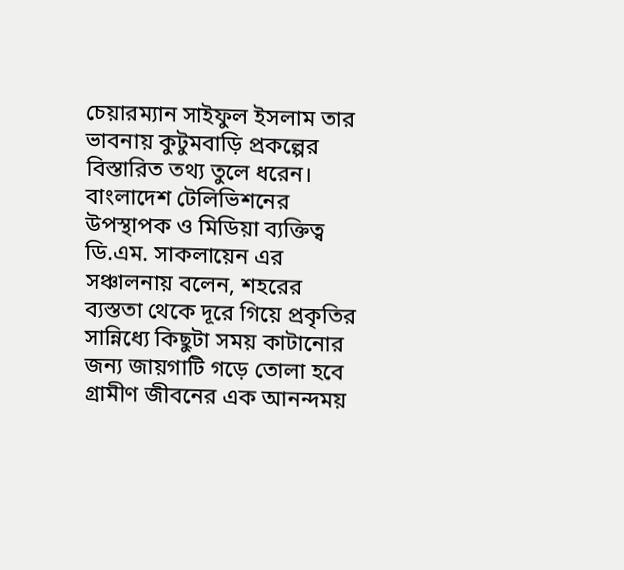চেয়ারম্যান সাইফুল ইসলাম তার ভাবনায় কুটুমবাড়ি প্রকল্পের বিস্তারিত তথ্য তুলে ধরেন।
বাংলাদেশ টেলিভিশনের উপস্থাপক ও মিডিয়া ব্যক্তিত্ব ডি.এম. সাকলায়েন এর সঞ্চালনায় বলেন, শহরের ব্যস্ততা থেকে দূরে গিয়ে প্রকৃতির সান্নিধ্যে কিছুটা সময় কাটানোর জন্য জায়গাটি গড়ে তোলা হবে গ্রামীণ জীবনের এক আনন্দময়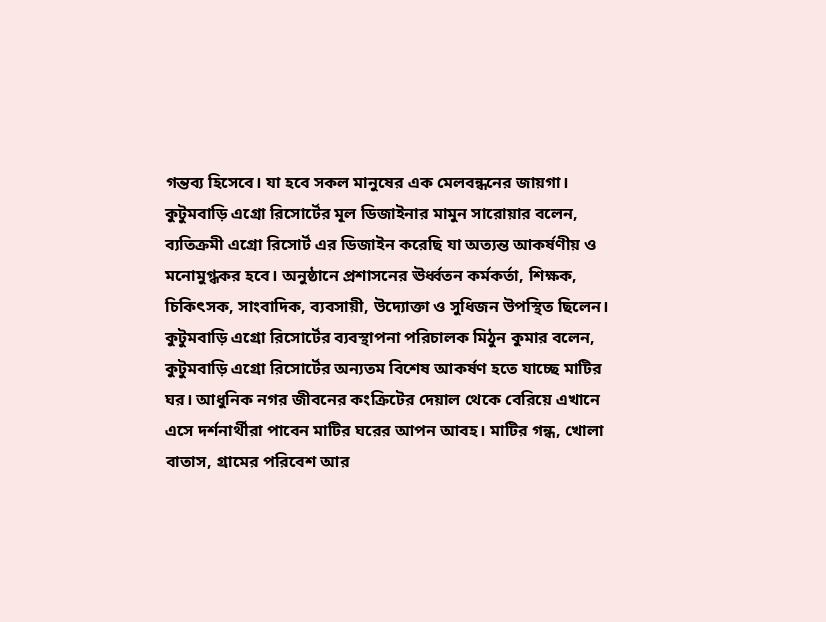গন্তব্য হিসেবে। যা হবে সকল মানুষের এক মেলবন্ধনের জায়গা।
কুটুমবাড়ি এগ্রো রিসোর্টের মূল ডিজাইনার মামুন সারোয়ার বলেন, ব্যতিক্রমী এগ্রো রিসোর্ট এর ডিজাইন করেছি যা অত্যন্ত আকর্ষণীয় ও মনোমুগ্ধকর হবে। অনুষ্ঠানে প্রশাসনের ঊর্ধ্বতন কর্মকর্তা, শিক্ষক, চিকিৎসক, সাংবাদিক, ব্যবসায়ী, উদ্যোক্তা ও সুধিজন উপস্থিত ছিলেন।
কুটুমবাড়ি এগ্রো রিসোর্টের ব্যবস্থাপনা পরিচালক মিঠুন কুমার বলেন, কুটুমবাড়ি এগ্রো রিসোর্টের অন্যতম বিশেষ আকর্ষণ হতে যাচ্ছে মাটির ঘর। আধুনিক নগর জীবনের কংক্রিটের দেয়াল থেকে বেরিয়ে এখানে এসে দর্শনার্থীরা পাবেন মাটির ঘরের আপন আবহ। মাটির গন্ধ, খোলা বাতাস, গ্রামের পরিবেশ আর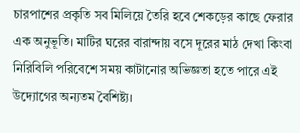চারপাশের প্রকৃতি সব মিলিয়ে তৈরি হবে শেকড়ের কাছে ফেরার এক অনুভূতি। মাটির ঘরের বারান্দায় বসে দূরের মাঠ দেখা কিংবা নিরিবিলি পরিবেশে সময় কাটানোর অভিজ্ঞতা হতে পারে এই উদ্যোগের অন্যতম বৈশিষ্ট্য।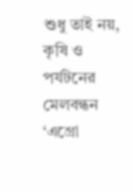শুধু তাই নয়, কৃষি ও পর্যটনের মেলবন্ধন ‘এগ্রো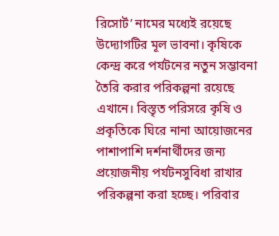রিসোর্ট’ নামের মধ্যেই রয়েছে উদ্যোগটির মূল ভাবনা। কৃষিকে কেন্দ্র করে পর্যটনের নতুন সম্ভাবনা তৈরি করার পরিকল্পনা রয়েছে এখানে। বিস্তৃত পরিসরে কৃষি ও প্রকৃতিকে ঘিরে নানা আয়োজনের পাশাপাশি দর্শনার্থীদের জন্য প্রয়োজনীয় পর্যটনসুবিধা রাখার পরিকল্পনা করা হচ্ছে। পরিবার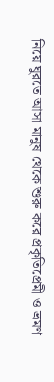নিয়ে ঘুরতে আসা মানুষ থেকে শুরু করে প্রকৃতিপ্রেমী ও ভ্রমণ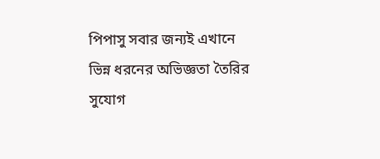পিপাসু সবার জন্যই এখানে ভিন্ন ধরনের অভিজ্ঞতা তৈরির সুযোগ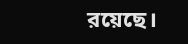রয়েছে।